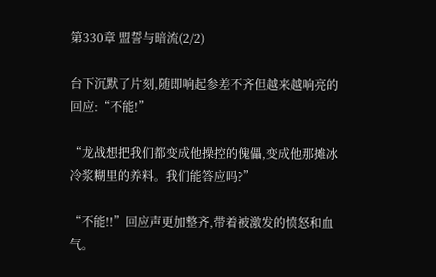第330章 盟誓与暗流(2/2)

台下沉默了片刻,随即响起参差不齐但越来越响亮的回应:“不能!”

“龙战想把我们都变成他操控的傀儡,变成他那摊冰冷浆糊里的养料。我们能答应吗?”

“不能!!”回应声更加整齐,带着被激发的愤怒和血气。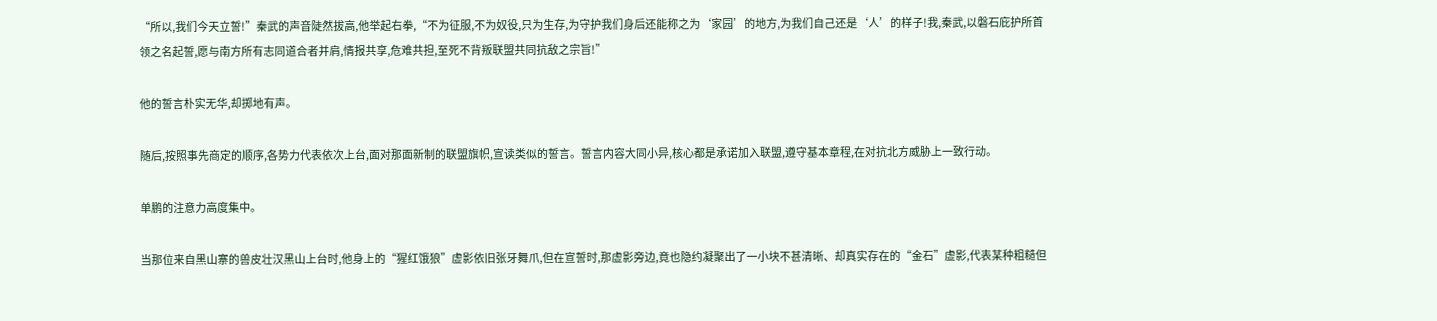“所以,我们今天立誓!”秦武的声音陡然拔高,他举起右拳,“不为征服,不为奴役,只为生存,为守护我们身后还能称之为‘家园’的地方,为我们自己还是‘人’的样子!我,秦武,以磐石庇护所首领之名起誓,愿与南方所有志同道合者并肩,情报共享,危难共担,至死不背叛联盟共同抗敌之宗旨!”

他的誓言朴实无华,却掷地有声。

随后,按照事先商定的顺序,各势力代表依次上台,面对那面新制的联盟旗帜,宣读类似的誓言。誓言内容大同小异,核心都是承诺加入联盟,遵守基本章程,在对抗北方威胁上一致行动。

单鹏的注意力高度集中。

当那位来自黑山寨的兽皮壮汉黑山上台时,他身上的“猩红饿狼”虚影依旧张牙舞爪,但在宣誓时,那虚影旁边,竟也隐约凝聚出了一小块不甚清晰、却真实存在的“金石”虚影,代表某种粗糙但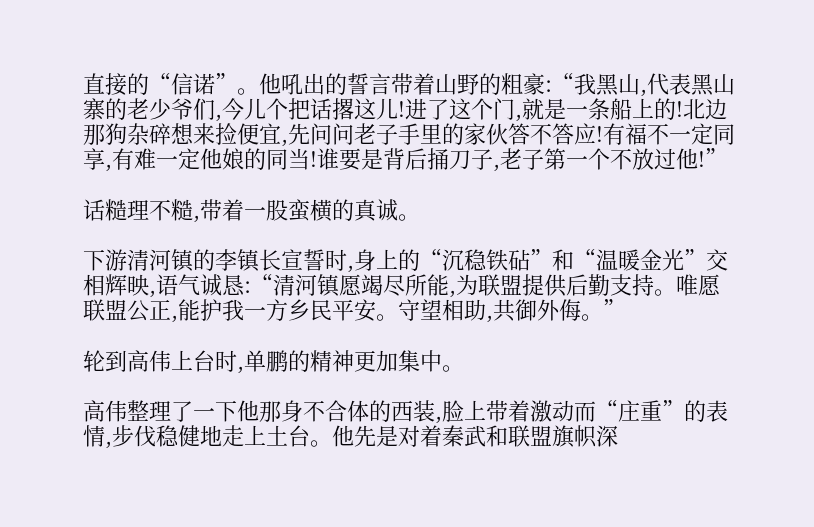直接的“信诺”。他吼出的誓言带着山野的粗豪:“我黑山,代表黑山寨的老少爷们,今儿个把话撂这儿!进了这个门,就是一条船上的!北边那狗杂碎想来捡便宜,先问问老子手里的家伙答不答应!有福不一定同享,有难一定他娘的同当!谁要是背后捅刀子,老子第一个不放过他!”

话糙理不糙,带着一股蛮横的真诚。

下游清河镇的李镇长宣誓时,身上的“沉稳铁砧”和“温暖金光”交相辉映,语气诚恳:“清河镇愿竭尽所能,为联盟提供后勤支持。唯愿联盟公正,能护我一方乡民平安。守望相助,共御外侮。”

轮到高伟上台时,单鹏的精神更加集中。

高伟整理了一下他那身不合体的西装,脸上带着激动而“庄重”的表情,步伐稳健地走上土台。他先是对着秦武和联盟旗帜深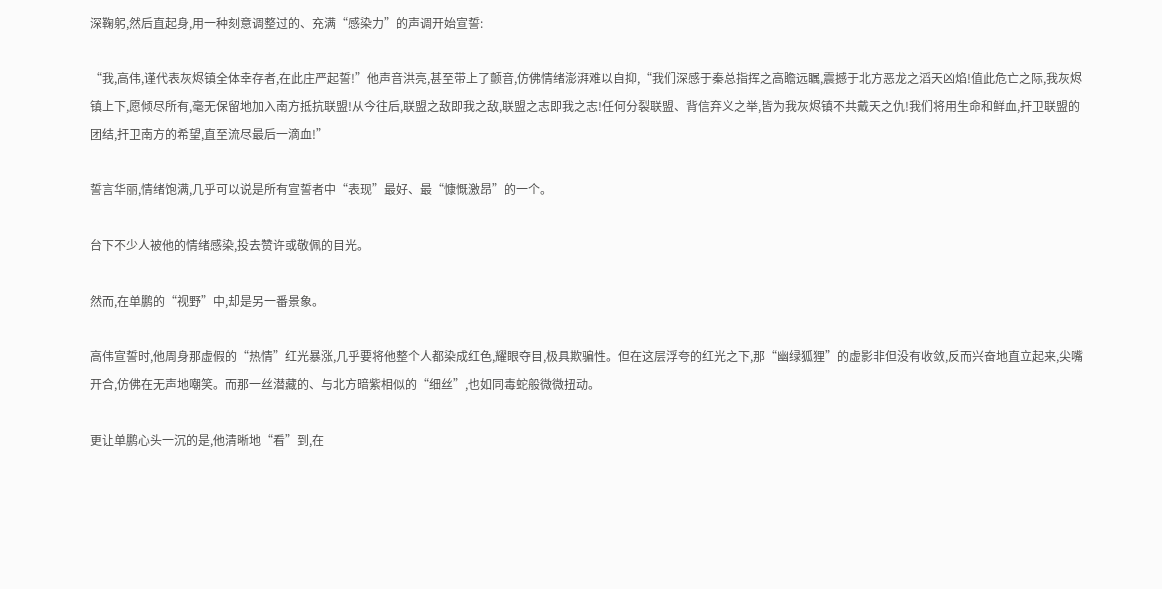深鞠躬,然后直起身,用一种刻意调整过的、充满“感染力”的声调开始宣誓:

“我,高伟,谨代表灰烬镇全体幸存者,在此庄严起誓!”他声音洪亮,甚至带上了颤音,仿佛情绪澎湃难以自抑,“我们深感于秦总指挥之高瞻远瞩,震撼于北方恶龙之滔天凶焰!值此危亡之际,我灰烬镇上下,愿倾尽所有,毫无保留地加入南方抵抗联盟!从今往后,联盟之敌即我之敌,联盟之志即我之志!任何分裂联盟、背信弃义之举,皆为我灰烬镇不共戴天之仇!我们将用生命和鲜血,扞卫联盟的团结,扞卫南方的希望,直至流尽最后一滴血!”

誓言华丽,情绪饱满,几乎可以说是所有宣誓者中“表现”最好、最“慷慨激昂”的一个。

台下不少人被他的情绪感染,投去赞许或敬佩的目光。

然而,在单鹏的“视野”中,却是另一番景象。

高伟宣誓时,他周身那虚假的“热情”红光暴涨,几乎要将他整个人都染成红色,耀眼夺目,极具欺骗性。但在这层浮夸的红光之下,那“幽绿狐狸”的虚影非但没有收敛,反而兴奋地直立起来,尖嘴开合,仿佛在无声地嘲笑。而那一丝潜藏的、与北方暗紫相似的“细丝”,也如同毒蛇般微微扭动。

更让单鹏心头一沉的是,他清晰地“看”到,在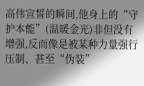高伟宣誓的瞬间,他身上的“守护本能”(温暖金光)非但没有增强,反而像是被某种力量强行压制、甚至“伪装”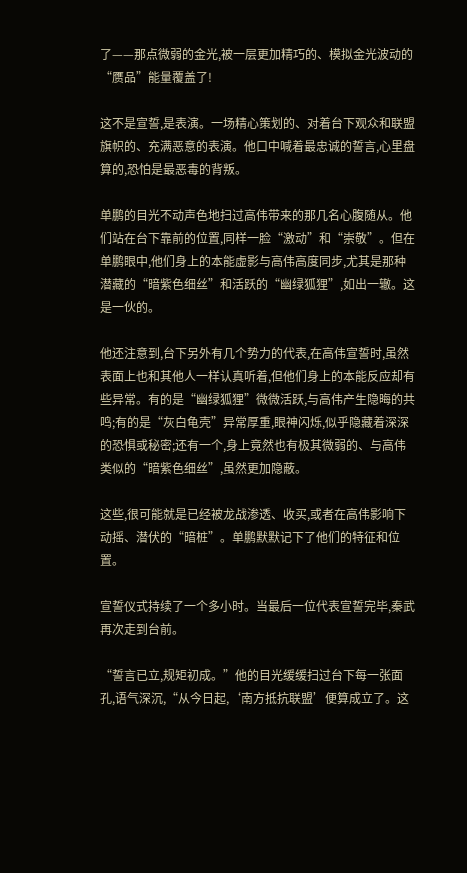了——那点微弱的金光,被一层更加精巧的、模拟金光波动的“赝品”能量覆盖了!

这不是宣誓,是表演。一场精心策划的、对着台下观众和联盟旗帜的、充满恶意的表演。他口中喊着最忠诚的誓言,心里盘算的,恐怕是最恶毒的背叛。

单鹏的目光不动声色地扫过高伟带来的那几名心腹随从。他们站在台下靠前的位置,同样一脸“激动”和“崇敬”。但在单鹏眼中,他们身上的本能虚影与高伟高度同步,尤其是那种潜藏的“暗紫色细丝”和活跃的“幽绿狐狸”,如出一辙。这是一伙的。

他还注意到,台下另外有几个势力的代表,在高伟宣誓时,虽然表面上也和其他人一样认真听着,但他们身上的本能反应却有些异常。有的是“幽绿狐狸”微微活跃,与高伟产生隐晦的共鸣;有的是“灰白龟壳”异常厚重,眼神闪烁,似乎隐藏着深深的恐惧或秘密;还有一个,身上竟然也有极其微弱的、与高伟类似的“暗紫色细丝”,虽然更加隐蔽。

这些,很可能就是已经被龙战渗透、收买,或者在高伟影响下动摇、潜伏的“暗桩”。单鹏默默记下了他们的特征和位置。

宣誓仪式持续了一个多小时。当最后一位代表宣誓完毕,秦武再次走到台前。

“誓言已立,规矩初成。”他的目光缓缓扫过台下每一张面孔,语气深沉,“从今日起,‘南方抵抗联盟’便算成立了。这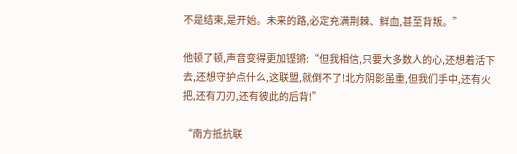不是结束,是开始。未来的路,必定充满荆棘、鲜血,甚至背叛。”

他顿了顿,声音变得更加铿锵:“但我相信,只要大多数人的心,还想着活下去,还想守护点什么,这联盟,就倒不了!北方阴影虽重,但我们手中,还有火把,还有刀刃,还有彼此的后背!”

“南方抵抗联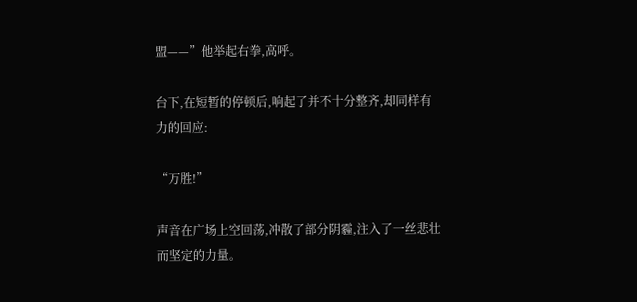盟——”他举起右拳,高呼。

台下,在短暂的停顿后,响起了并不十分整齐,却同样有力的回应:

“万胜!”

声音在广场上空回荡,冲散了部分阴霾,注入了一丝悲壮而坚定的力量。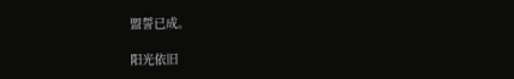盟誓已成。

阳光依旧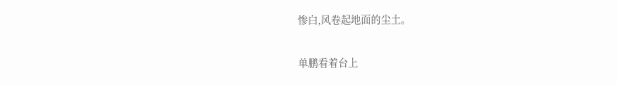惨白,风卷起地面的尘土。

单鹏看着台上